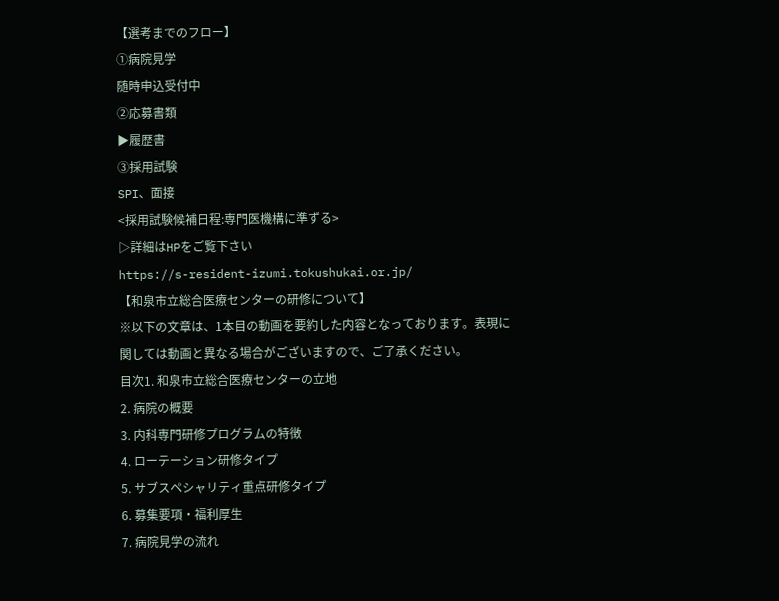【選考までのフロー】
①病院見学
随時申込受付中
②応募書類
▶履歴書
③採用試験
SPI、面接
<採用試験候補日程:専門医機構に準ずる>
▷詳細はHPをご覧下さい
https://s-resident-izumi.tokushukai.or.jp/
【和泉市立総合医療センターの研修について】
※以下の文章は、1本目の動画を要約した内容となっております。表現に関しては動画と異なる場合がございますので、ご了承ください。
目次1. 和泉市立総合医療センターの立地
2. 病院の概要
3. 内科専門研修プログラムの特徴
4. ローテーション研修タイプ
5. サブスペシャリティ重点研修タイプ
6. 募集要項・福利厚生
7. 病院見学の流れ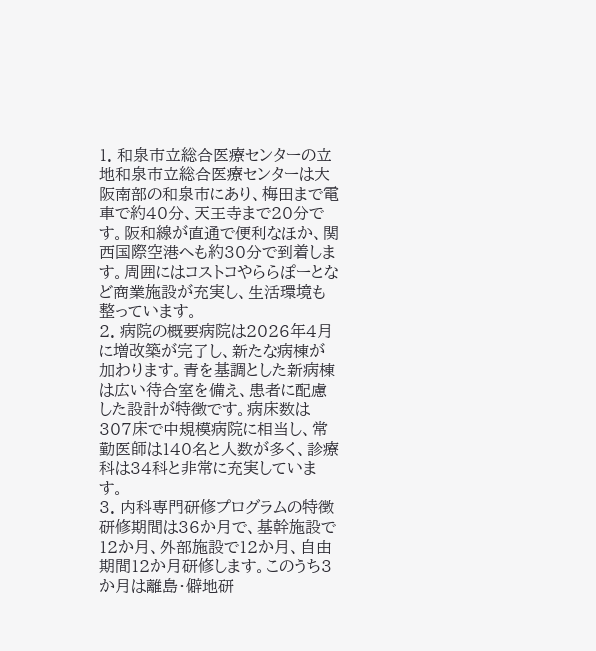1. 和泉市立総合医療センターの立地和泉市立総合医療センターは大阪南部の和泉市にあり、梅田まで電車で約40分、天王寺まで20分です。阪和線が直通で便利なほか、関西国際空港へも約30分で到着します。周囲にはコストコやららぽーとなど商業施設が充実し、生活環境も整っています。
2. 病院の概要病院は2026年4月に増改築が完了し、新たな病棟が加わります。青を基調とした新病棟は広い待合室を備え、患者に配慮した設計が特徴です。病床数は307床で中規模病院に相当し、常勤医師は140名と人数が多く、診療科は34科と非常に充実しています。
3. 内科専門研修プログラムの特徴研修期間は36か月で、基幹施設で12か月、外部施設で12か月、自由期間12か月研修します。このうち3か月は離島・僻地研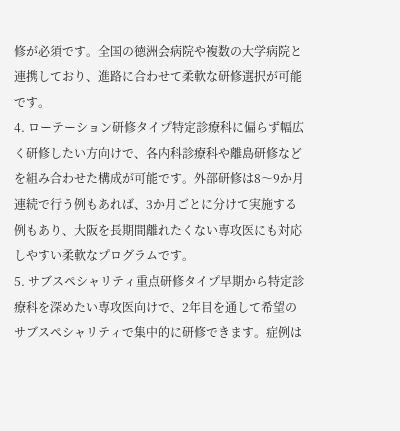修が必須です。全国の徳洲会病院や複数の大学病院と連携しており、進路に合わせて柔軟な研修選択が可能です。
4. ローテーション研修タイプ特定診療科に偏らず幅広く研修したい方向けで、各内科診療科や離島研修などを組み合わせた構成が可能です。外部研修は8〜9か月連続で行う例もあれば、3か月ごとに分けて実施する例もあり、大阪を長期間離れたくない専攻医にも対応しやすい柔軟なプログラムです。
5. サブスペシャリティ重点研修タイプ早期から特定診療科を深めたい専攻医向けで、2年目を通して希望のサブスペシャリティで集中的に研修できます。症例は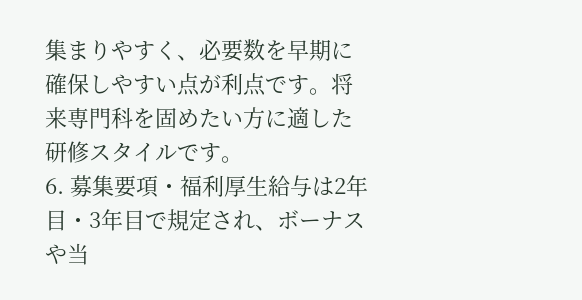集まりやすく、必要数を早期に確保しやすい点が利点です。将来専門科を固めたい方に適した研修スタイルです。
6. 募集要項・福利厚生給与は2年目・3年目で規定され、ボーナスや当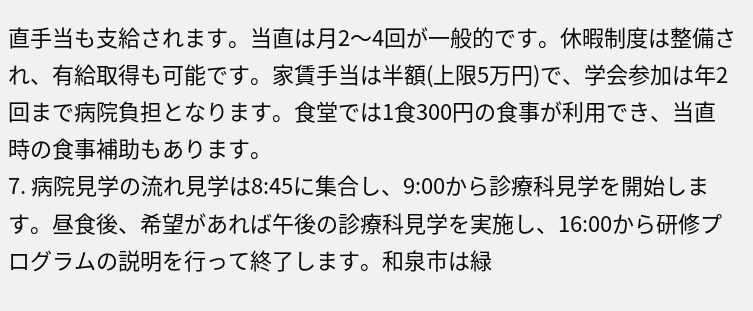直手当も支給されます。当直は月2〜4回が一般的です。休暇制度は整備され、有給取得も可能です。家賃手当は半額(上限5万円)で、学会参加は年2回まで病院負担となります。食堂では1食300円の食事が利用でき、当直時の食事補助もあります。
7. 病院見学の流れ見学は8:45に集合し、9:00から診療科見学を開始します。昼食後、希望があれば午後の診療科見学を実施し、16:00から研修プログラムの説明を行って終了します。和泉市は緑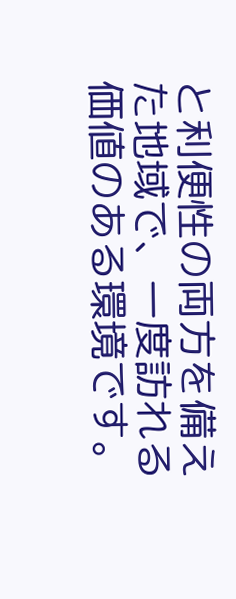と利便性の両方を備えた地域で、一度訪れる価値のある環境です。